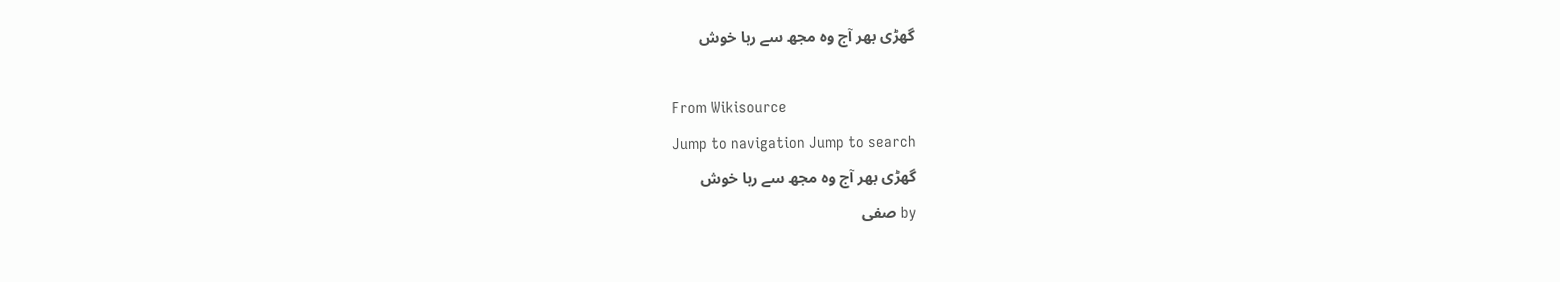گھڑی بھر آج وہ مجھ سے رہا خوش

From Wikisource
Jump to navigation Jump to search
گھڑی بھر آج وہ مجھ سے رہا خوش
by صفی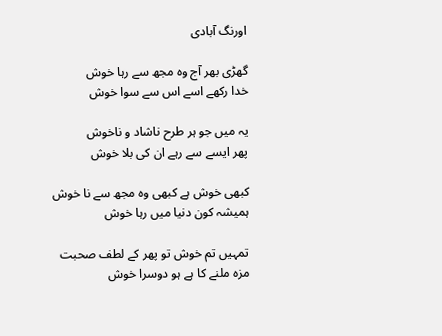اورنگ آبادی

گھڑی بھر آج وہ مجھ سے رہا خوش
خدا رکھے اسے اس سے سوا خوش

یہ میں جو ہر طرح ناشاد و ناخوش
پھر ایسے سے رہے ان کی بلا خوش

کبھی خوش ہے کبھی وہ مجھ سے نا خوش
ہمیشہ کون دنیا میں رہا خوش

تمہیں تم خوش تو پھر کے لطف صحبت
مزہ ملنے کا ہے ہو دوسرا خوش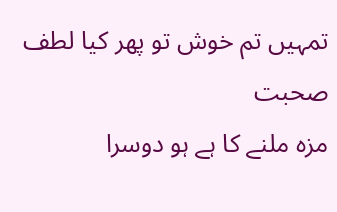تمہیں تم خوش تو پھر کیا لطف صحبت
مزہ ملنے کا ہے ہو دوسرا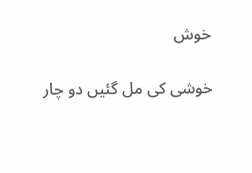خوش

خوشی کی مل گئیں دو چار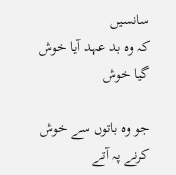سانسیں
کہ وہ بد عہد آیا خوش گیا خوش

جو وہ باتوں سے خوش کرنے پہ آتے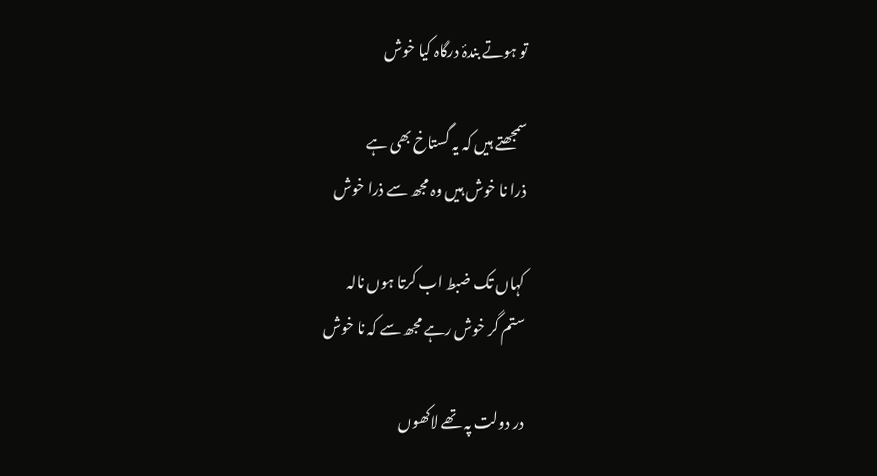تو ہوتے بندۂ درگاہ کیا خوش

سمجھتے ہیں کہ یہ گستاخ بھی ہے
ذرا نا خوش ہیں وہ مجھ سے ذرا خوش

کہاں تک ضبط اب کرتا ہوں نالہ
ستم گر خوش رہے مجھ سے کہ نا خوش

در دولت پہ تھے لاکھوں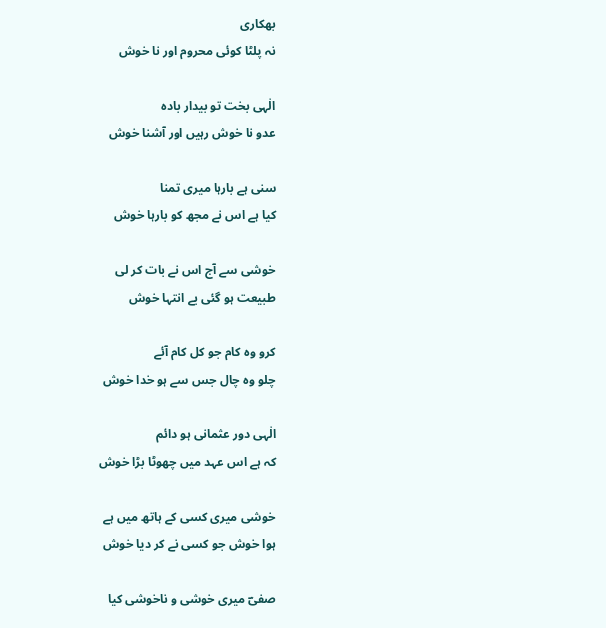بھکاری
نہ پلٹا کوئی محروم اور نا خوش

الٰہی بخت تو بیدار بادہ
عدو نا خوش رہیں اور آشنا خوش

سنی ہے بارہا میری تمنا
کیا ہے اس نے مجھ کو بارہا خوش

خوشی سے آج اس نے بات کر لی
طبیعت ہو گئی بے انتہا خوش

کرو وہ کام جو کل کام آئے
چلو وہ چال جس سے ہو خدا خوش

الٰہی دور عثمانی ہو دائم
کہ ہے اس عہد میں چھوٹا بڑا خوش

خوشی میری کسی کے ہاتھ میں ہے
ہوا خوش جو کسی نے کر دیا خوش

صفیؔ میری خوشی و ناخوشی کیا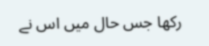رکھا جس حال میں اس نے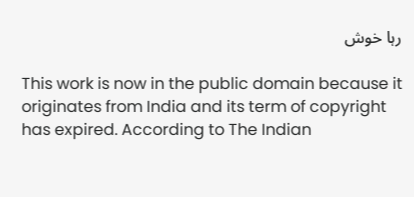رہا خوش

This work is now in the public domain because it originates from India and its term of copyright has expired. According to The Indian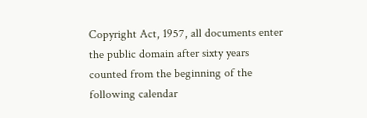Copyright Act, 1957, all documents enter the public domain after sixty years counted from the beginning of the following calendar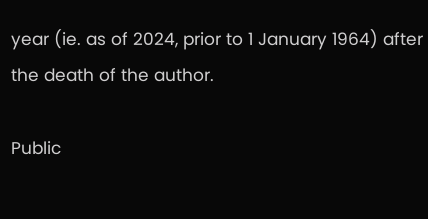year (ie. as of 2024, prior to 1 January 1964) after the death of the author.

Public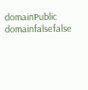domainPublic domainfalsefalse